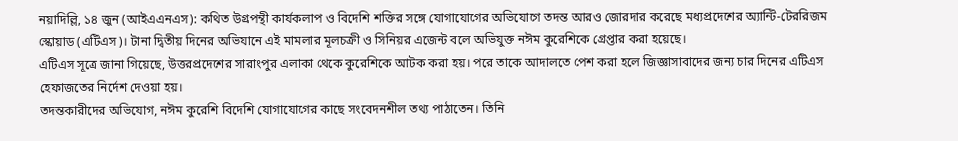নয়াদিল্লি, ১৪ জুন (আইএএনএস): কথিত উগ্রপন্থী কার্যকলাপ ও বিদেশি শক্তির সঙ্গে যোগাযোগের অভিযোগে তদন্ত আরও জোরদার করেছে মধ্যপ্রদেশের অ্যান্টি-টেররিজম স্কোয়াড (এটিএস)। টানা দ্বিতীয় দিনের অভিযানে এই মামলার মূলচক্রী ও সিনিয়র এজেন্ট বলে অভিযুক্ত নঈম কুরেশিকে গ্রেপ্তার করা হয়েছে।
এটিএস সূত্রে জানা গিয়েছে, উত্তরপ্রদেশের সারাংপুর এলাকা থেকে কুরেশিকে আটক করা হয়। পরে তাকে আদালতে পেশ করা হলে জিজ্ঞাসাবাদের জন্য চার দিনের এটিএস হেফাজতের নির্দেশ দেওয়া হয়।
তদন্তকারীদের অভিযোগ, নঈম কুরেশি বিদেশি যোগাযোগের কাছে সংবেদনশীল তথ্য পাঠাতেন। তিনি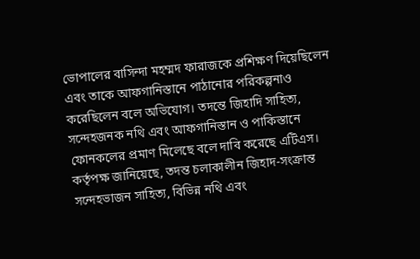ভোপালের বাসিন্দা মহম্মদ ফারাজকে প্রশিক্ষণ দিয়েছিলেন এবং তাকে আফগানিস্তানে পাঠানোর পরিকল্পনাও করেছিলেন বলে অভিযোগ। তদন্তে জিহাদি সাহিত্য, সন্দেহজনক নথি এবং আফগানিস্তান ও পাকিস্তানে ফোনকলের প্রমাণ মিলেছে বলে দাবি করেছে এটিএস।
কর্তৃপক্ষ জানিয়েছে, তদন্ত চলাকালীন জিহাদ-সংক্রান্ত সন্দেহভাজন সাহিত্য, বিভিন্ন নথি এবং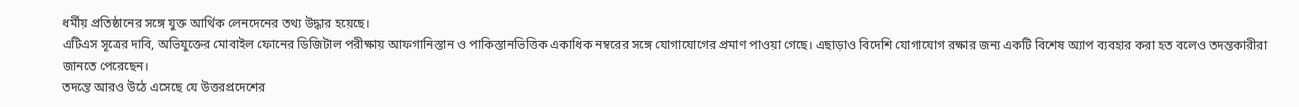ধর্মীয় প্রতিষ্ঠানের সঙ্গে যুক্ত আর্থিক লেনদেনের তথ্য উদ্ধার হয়েছে।
এটিএস সূত্রের দাবি, অভিযুক্তের মোবাইল ফোনের ডিজিটাল পরীক্ষায় আফগানিস্তান ও পাকিস্তানভিত্তিক একাধিক নম্বরের সঙ্গে যোগাযোগের প্রমাণ পাওয়া গেছে। এছাড়াও বিদেশি যোগাযোগ রক্ষার জন্য একটি বিশেষ অ্যাপ ব্যবহার করা হত বলেও তদন্তকারীরা জানতে পেরেছেন।
তদন্তে আরও উঠে এসেছে যে উত্তরপ্রদেশের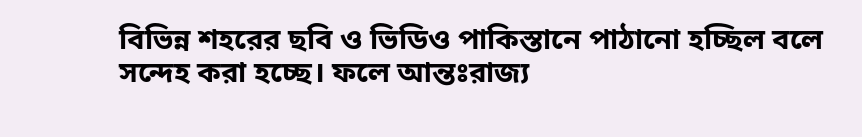বিভিন্ন শহরের ছবি ও ভিডিও পাকিস্তানে পাঠানো হচ্ছিল বলে সন্দেহ করা হচ্ছে। ফলে আন্তঃরাজ্য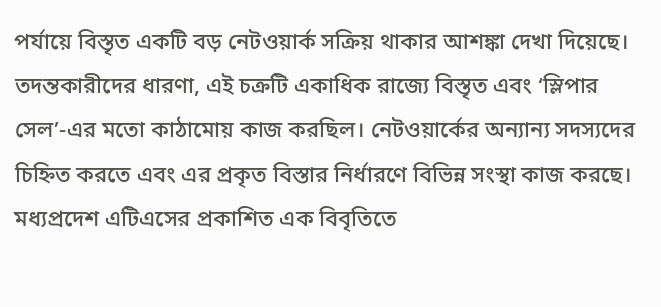পর্যায়ে বিস্তৃত একটি বড় নেটওয়ার্ক সক্রিয় থাকার আশঙ্কা দেখা দিয়েছে।
তদন্তকারীদের ধারণা, এই চক্রটি একাধিক রাজ্যে বিস্তৃত এবং ‘স্লিপার সেল’-এর মতো কাঠামোয় কাজ করছিল। নেটওয়ার্কের অন্যান্য সদস্যদের চিহ্নিত করতে এবং এর প্রকৃত বিস্তার নির্ধারণে বিভিন্ন সংস্থা কাজ করছে।
মধ্যপ্রদেশ এটিএসের প্রকাশিত এক বিবৃতিতে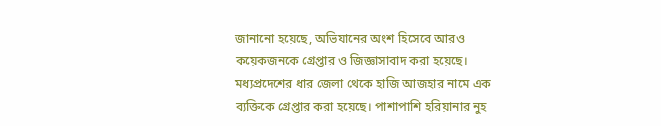জানানো হয়েছে, অভিযানের অংশ হিসেবে আরও কয়েকজনকে গ্রেপ্তার ও জিজ্ঞাসাবাদ করা হয়েছে। মধ্যপ্রদেশের ধার জেলা থেকে হাজি আজহার নামে এক ব্যক্তিকে গ্রেপ্তার করা হয়েছে। পাশাপাশি হরিয়ানার নুহ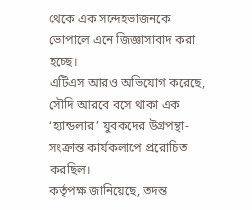থেকে এক সন্দেহভাজনকে ভোপালে এনে জিজ্ঞাসাবাদ করা হচ্ছে।
এটিএস আরও অভিযোগ করেছে, সৌদি আরবে বসে থাকা এক ‘হ্যান্ডলার’ যুবকদের উগ্রপন্থা-সংক্রান্ত কার্যকলাপে প্ররোচিত করছিল।
কর্তৃপক্ষ জানিয়েছে, তদন্ত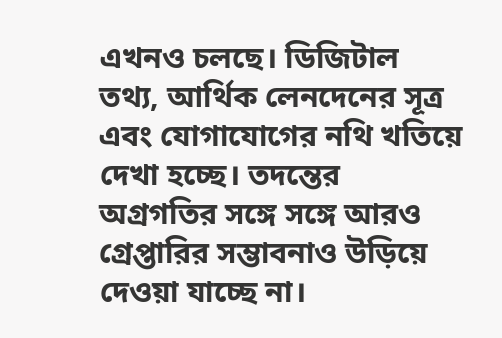এখনও চলছে। ডিজিটাল তথ্য, আর্থিক লেনদেনের সূত্র এবং যোগাযোগের নথি খতিয়ে দেখা হচ্ছে। তদন্তের অগ্রগতির সঙ্গে সঙ্গে আরও গ্রেপ্তারির সম্ভাবনাও উড়িয়ে দেওয়া যাচ্ছে না।